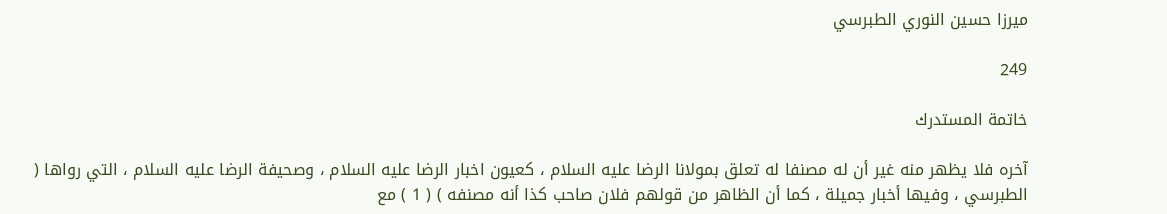ميرزا حسين النوري الطبرسي

249

خاتمة المستدرك

آخره فلا يظهر منه غير أن له مصنفا له تعلق بمولانا الرضا عليه السلام ، كعيون اخبار الرضا عليه السلام ، وصحيفة الرضا عليه السلام ، التي رواها ( الطبرسي ، وفيها أخبار جميلة ، كما أن الظاهر من قولهم فلان صاحب كذا أنه مصنفه ) ( 1 ) مع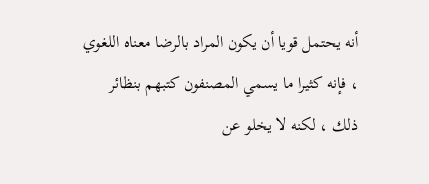أنه يحتمل قويا أن يكون المراد بالرضا معناه اللغوي ، فإنه كثيرا ما يسمي المصنفون كتبهم بنظائر ذلك ، لكنه لا يخلو عن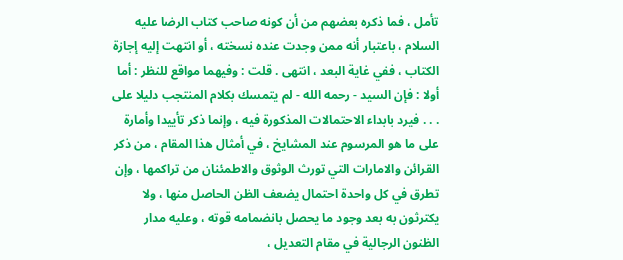تأمل ، فما ذكره بعضهم من أن كونه صاحب كتاب الرضا عليه السلام ، باعتبار أنه ممن وجدت عنده نسخته ، أو انتهت إليه إجازة الكتاب ، ففي غاية البعد ، انتهى . قلت : وفيهما مواقع للنظر : أما أولا : فإن السيد - رحمه الله - لم يتمسك بكلام المنتجب دليلا على . . . فيرد بابداء الاحتمالات المذكورة فيه ، وإنما ذكر تأييدا وأمارة على ما هو المرسوم عند المشايخ ، في أمثال هذا المقام ، من ذكر القرائن والامارات التي تورث الوثوق والاطمئنان من تراكمها ، وإن تطرق في كل واحدة احتمال يضعف الظن الحاصل منها ، ولا يكترثون به بعد وجود ما يحصل بانضمامه قوته ، وعليه مدار الظنون الرجالية في مقام التعديل ،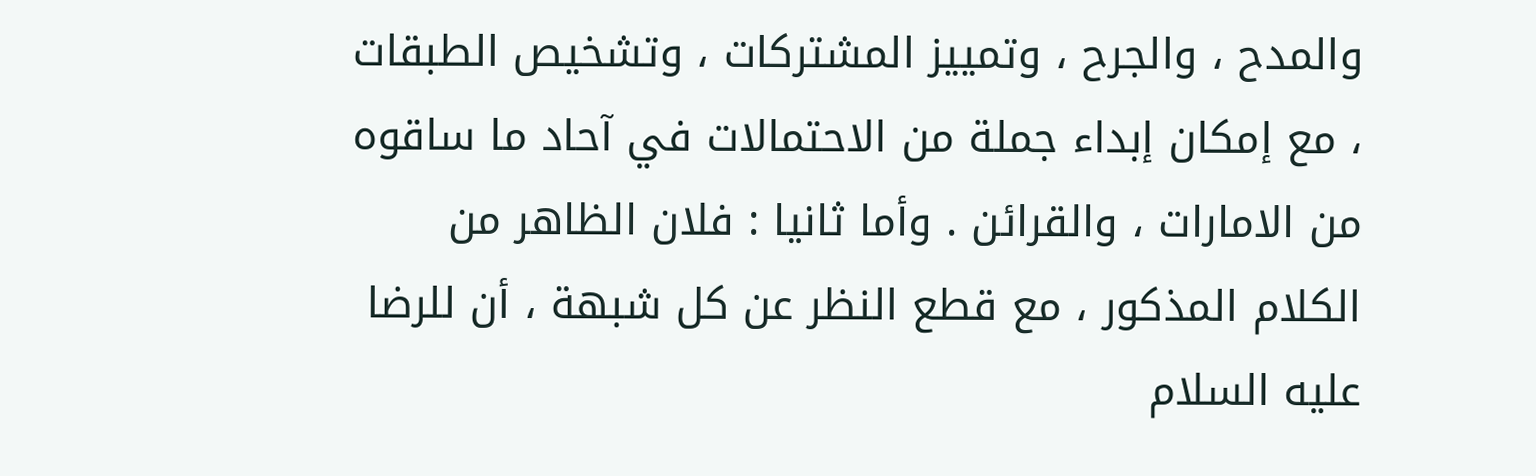والمدح ، والجرح ، وتمييز المشتركات ، وتشخيص الطبقات ، مع إمكان إبداء جملة من الاحتمالات في آحاد ما ساقوه من الامارات ، والقرائن . وأما ثانيا : فلان الظاهر من الكلام المذكور ، مع قطع النظر عن كل شبهة ، أن للرضا عليه السلام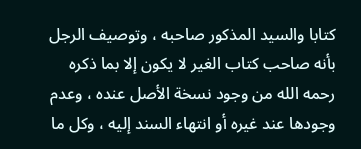كتابا والسيد المذكور صاحبه ، وتوصيف الرجل بأنه صاحب كتاب الغير لا يكون إلا بما ذكره رحمه الله من وجود نسخة الأصل عنده ، وعدم وجودها عند غيره أو انتهاء السند إليه ، وكل ما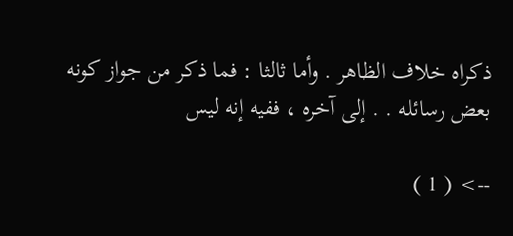ذكراه خلاف الظاهر . وأما ثالثا : فما ذكر من جواز كونه بعض رسائله . . إلى آخره ، ففيه إنه ليس

--> ( 1 )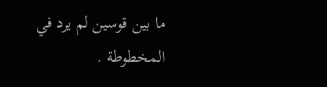ما بين قوسين لم يرد في المخطوطة .